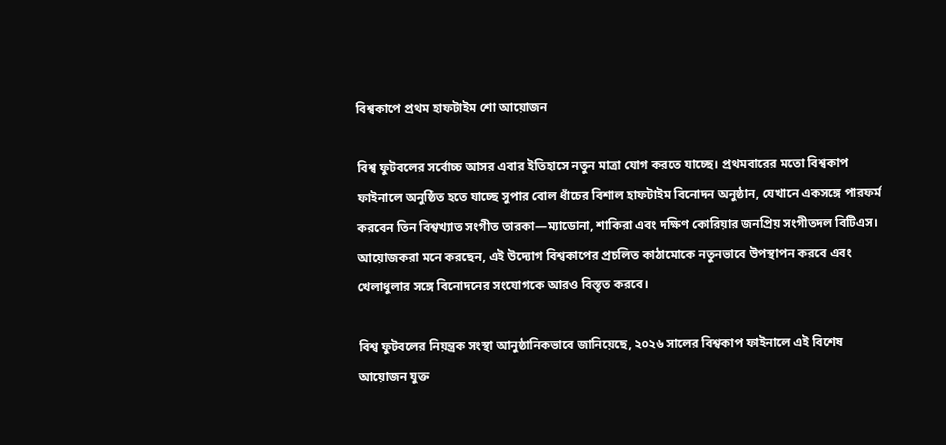বিশ্বকাপে প্রথম হাফটাইম শো আয়োজন

বিশ্ব ফুটবলের সর্বোচ্চ আসর এবার ইতিহাসে নতুন মাত্রা যোগ করতে যাচ্ছে। প্রথমবারের মতো বিশ্বকাপ ফাইনালে অনুষ্ঠিত হতে যাচ্ছে সুপার বোল ধাঁচের বিশাল হাফটাইম বিনোদন অনুষ্ঠান, যেখানে একসঙ্গে পারফর্ম করবেন তিন বিশ্বখ্যাত সংগীত তারকা—ম্যাডোনা, শাকিরা এবং দক্ষিণ কোরিয়ার জনপ্রিয় সংগীতদল বিটিএস। আয়োজকরা মনে করছেন, এই উদ্যোগ বিশ্বকাপের প্রচলিত কাঠামোকে নতুনভাবে উপস্থাপন করবে এবং খেলাধুলার সঙ্গে বিনোদনের সংযোগকে আরও বিস্তৃত করবে।

বিশ্ব ফুটবলের নিয়ন্ত্রক সংস্থা আনুষ্ঠানিকভাবে জানিয়েছে, ২০২৬ সালের বিশ্বকাপ ফাইনালে এই বিশেষ আয়োজন যুক্ত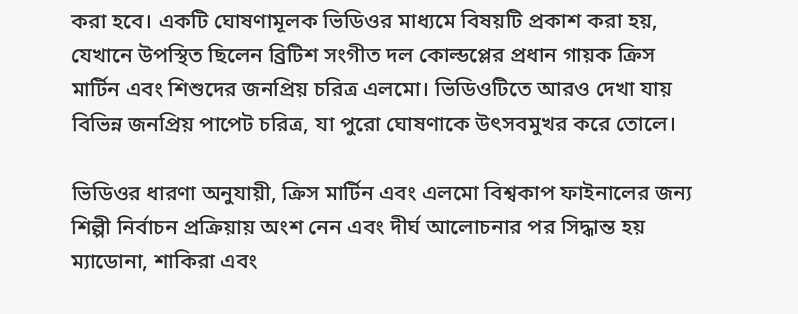করা হবে। একটি ঘোষণামূলক ভিডিওর মাধ্যমে বিষয়টি প্রকাশ করা হয়, যেখানে উপস্থিত ছিলেন ব্রিটিশ সংগীত দল কোল্ডপ্লের প্রধান গায়ক ক্রিস মার্টিন এবং শিশুদের জনপ্রিয় চরিত্র এলমো। ভিডিওটিতে আরও দেখা যায় বিভিন্ন জনপ্রিয় পাপেট চরিত্র, যা পুরো ঘোষণাকে উৎসবমুখর করে তোলে।

ভিডিওর ধারণা অনুযায়ী, ক্রিস মার্টিন এবং এলমো বিশ্বকাপ ফাইনালের জন্য শিল্পী নির্বাচন প্রক্রিয়ায় অংশ নেন এবং দীর্ঘ আলোচনার পর সিদ্ধান্ত হয় ম্যাডোনা, শাকিরা এবং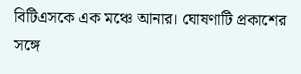বিটিএসকে এক মঞ্চে আনার। ঘোষণাটি প্রকাশের সঙ্গে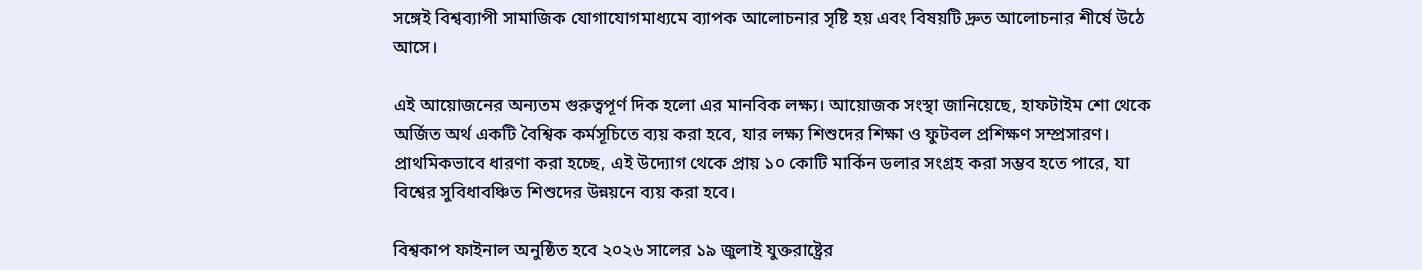সঙ্গেই বিশ্বব্যাপী সামাজিক যোগাযোগমাধ্যমে ব্যাপক আলোচনার সৃষ্টি হয় এবং বিষয়টি দ্রুত আলোচনার শীর্ষে উঠে আসে।

এই আয়োজনের অন্যতম গুরুত্বপূর্ণ দিক হলো এর মানবিক লক্ষ্য। আয়োজক সংস্থা জানিয়েছে, হাফটাইম শো থেকে অর্জিত অর্থ একটি বৈশ্বিক কর্মসূচিতে ব্যয় করা হবে, যার লক্ষ্য শিশুদের শিক্ষা ও ফুটবল প্রশিক্ষণ সম্প্রসারণ। প্রাথমিকভাবে ধারণা করা হচ্ছে, এই উদ্যোগ থেকে প্রায় ১০ কোটি মার্কিন ডলার সংগ্রহ করা সম্ভব হতে পারে, যা বিশ্বের সুবিধাবঞ্চিত শিশুদের উন্নয়নে ব্যয় করা হবে।

বিশ্বকাপ ফাইনাল অনুষ্ঠিত হবে ২০২৬ সালের ১৯ জুলাই যুক্তরাষ্ট্রের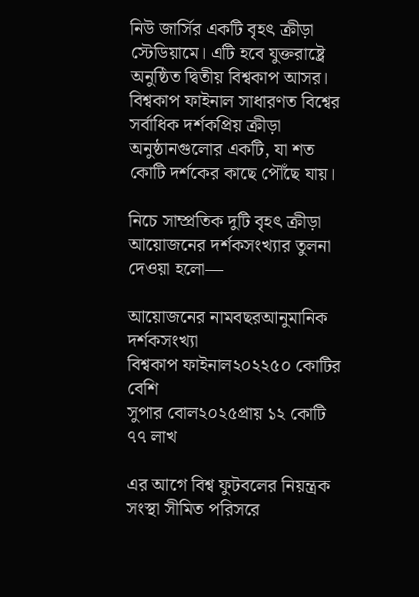নিউ জার্সির একটি বৃহৎ ক্রীড়া স্টেডিয়ামে। এটি হবে যুক্তরাষ্ট্রে অনুষ্ঠিত দ্বিতীয় বিশ্বকাপ আসর। বিশ্বকাপ ফাইনাল সাধারণত বিশ্বের সর্বাধিক দর্শকপ্রিয় ক্রীড়া অনুষ্ঠানগুলোর একটি, যা শত কোটি দর্শকের কাছে পৌঁছে যায়।

নিচে সাম্প্রতিক দুটি বৃহৎ ক্রীড়া আয়োজনের দর্শকসংখ্যার তুলনা দেওয়া হলো—

আয়োজনের নামবছরআনুমানিক দর্শকসংখ্যা
বিশ্বকাপ ফাইনাল২০২২৫০ কোটির বেশি
সুপার বোল২০২৫প্রায় ১২ কোটি ৭৭ লাখ

এর আগে বিশ্ব ফুটবলের নিয়ন্ত্রক সংস্থা সীমিত পরিসরে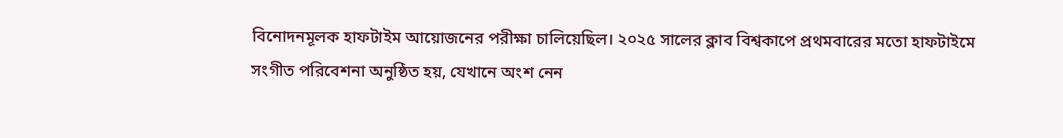বিনোদনমূলক হাফটাইম আয়োজনের পরীক্ষা চালিয়েছিল। ২০২৫ সালের ক্লাব বিশ্বকাপে প্রথমবারের মতো হাফটাইমে সংগীত পরিবেশনা অনুষ্ঠিত হয়, যেখানে অংশ নেন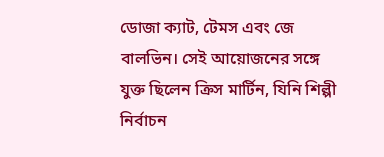ডোজা ক্যাট, টেমস এবং জে বালভিন। সেই আয়োজনের সঙ্গে যুক্ত ছিলেন ক্রিস মার্টিন, যিনি শিল্পী নির্বাচন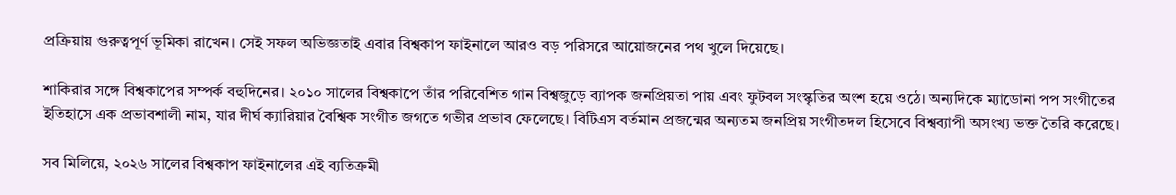প্রক্রিয়ায় গুরুত্বপূর্ণ ভূমিকা রাখেন। সেই সফল অভিজ্ঞতাই এবার বিশ্বকাপ ফাইনালে আরও বড় পরিসরে আয়োজনের পথ খুলে দিয়েছে।

শাকিরার সঙ্গে বিশ্বকাপের সম্পর্ক বহুদিনের। ২০১০ সালের বিশ্বকাপে তাঁর পরিবেশিত গান বিশ্বজুড়ে ব্যাপক জনপ্রিয়তা পায় এবং ফুটবল সংস্কৃতির অংশ হয়ে ওঠে। অন্যদিকে ম্যাডোনা পপ সংগীতের ইতিহাসে এক প্রভাবশালী নাম, যার দীর্ঘ ক্যারিয়ার বৈশ্বিক সংগীত জগতে গভীর প্রভাব ফেলেছে। বিটিএস বর্তমান প্রজন্মের অন্যতম জনপ্রিয় সংগীতদল হিসেবে বিশ্বব্যাপী অসংখ্য ভক্ত তৈরি করেছে।

সব মিলিয়ে, ২০২৬ সালের বিশ্বকাপ ফাইনালের এই ব্যতিক্রমী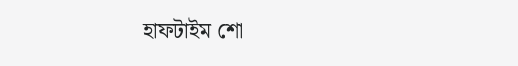হাফটাইম শো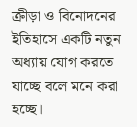ক্রীড়া ও বিনোদনের ইতিহাসে একটি নতুন অধ্যায় যোগ করতে যাচ্ছে বলে মনে করা হচ্ছে।